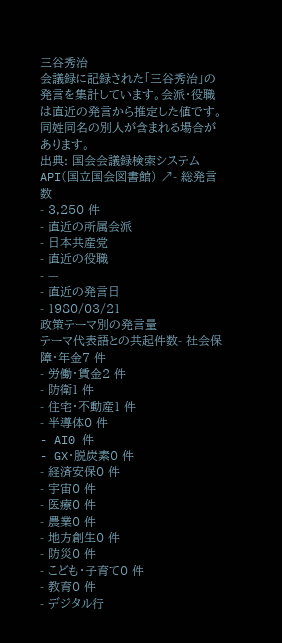三谷秀治
会議録に記録された「三谷秀治」の発言を集計しています。会派・役職は直近の発言から推定した値です。同姓同名の別人が含まれる場合があります。
出典: 国会会議録検索システム API(国立国会図書館) ↗- 総発言数
- 3,250 件
- 直近の所属会派
- 日本共産党
- 直近の役職
- —
- 直近の発言日
- 1980/03/21
政策テーマ別の発言量
テーマ代表語との共起件数- 社会保障・年金7 件
- 労働・賃金2 件
- 防衛1 件
- 住宅・不動産1 件
- 半導体0 件
- AI0 件
- GX・脱炭素0 件
- 経済安保0 件
- 宇宙0 件
- 医療0 件
- 農業0 件
- 地方創生0 件
- 防災0 件
- こども・子育て0 件
- 教育0 件
- デジタル行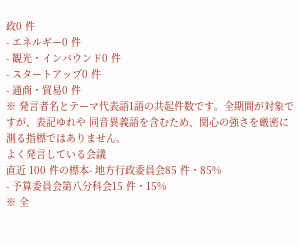政0 件
- エネルギー0 件
- 観光・インバウンド0 件
- スタートアップ0 件
- 通商・貿易0 件
※ 発言者名とテーマ代表語1語の共起件数です。全期間が対象ですが、表記ゆれや 同音異義語を含むため、関心の強さを厳密に測る指標ではありません。
よく発言している会議
直近 100 件の標本- 地方行政委員会85 件・85%
- 予算委員会第八分科会15 件・15%
※ 全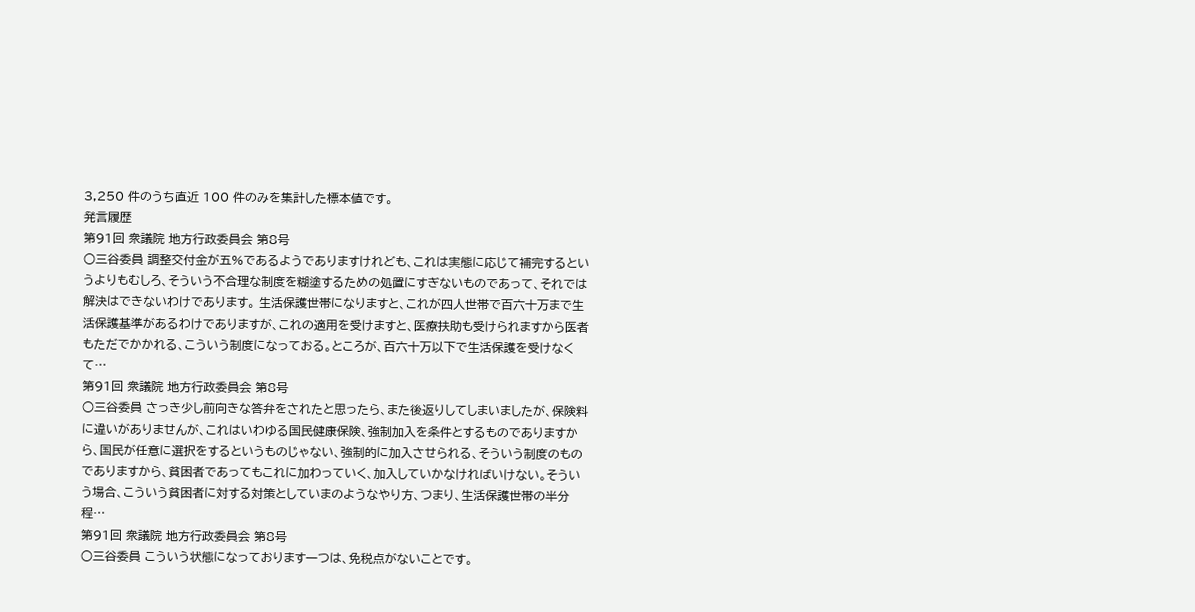3,250 件のうち直近 100 件のみを集計した標本値です。
発言履歴
第91回 衆議院 地方行政委員会 第8号
○三谷委員 調整交付金が五%であるようでありますけれども、これは実態に応じて補完するというよりもむしろ、そういう不合理な制度を糊塗するための処置にすぎないものであって、それでは解決はできないわけであります。 生活保護世帯になりますと、これが四人世帯で百六十万まで生活保護基準があるわけでありますが、これの適用を受けますと、医療扶助も受けられますから医者もただでかかれる、こういう制度になっておる。ところが、百六十万以下で生活保護を受けなくて…
第91回 衆議院 地方行政委員会 第8号
○三谷委員 さっき少し前向きな答弁をされたと思ったら、また後返りしてしまいましたが、保険料に違いがありませんが、これはいわゆる国民健康保険、強制加入を条件とするものでありますから、国民が任意に選択をするというものじゃない、強制的に加入させられる、そういう制度のものでありますから、貧困者であってもこれに加わっていく、加入していかなければいけない。そういう場合、こういう貧困者に対する対策としていまのようなやり方、つまり、生活保護世帯の半分程…
第91回 衆議院 地方行政委員会 第8号
○三谷委員 こういう状態になっております一つは、免税点がないことです。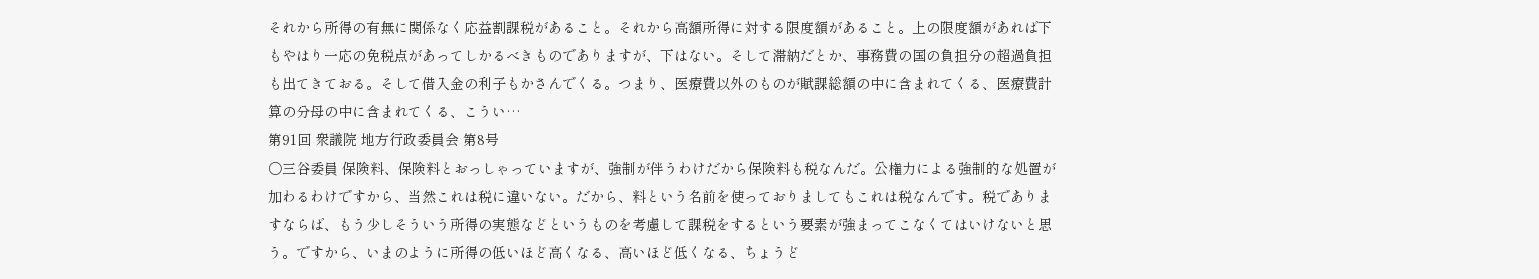それから所得の有無に関係なく応益割課税があること。それから高額所得に対する限度額があること。上の限度額があれば下もやはり一応の免税点があってしかるべきものでありますが、下はない。そして滞納だとか、事務費の国の負担分の超過負担も出てきておる。そして借入金の利子もかさんでくる。つまり、医療費以外のものが賦課総額の中に含まれてくる、医療費計算の分母の中に含まれてくる、こうい…
第91回 衆議院 地方行政委員会 第8号
○三谷委員 保険料、保険料とおっしゃっていますが、強制が伴うわけだから保険料も税なんだ。公権力による強制的な処置が加わるわけですから、当然これは税に違いない。だから、料という名前を使っておりましてもこれは税なんです。税でありますならば、もう少しそういう所得の実態などというものを考慮して課税をするという要素が強まってこなくてはいけないと思う。ですから、いまのように所得の低いほど高くなる、高いほど低くなる、ちょうど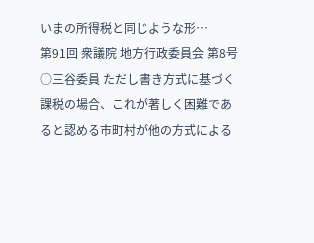いまの所得税と同じような形…
第91回 衆議院 地方行政委員会 第8号
○三谷委員 ただし書き方式に基づく課税の場合、これが著しく困難であると認める市町村が他の方式による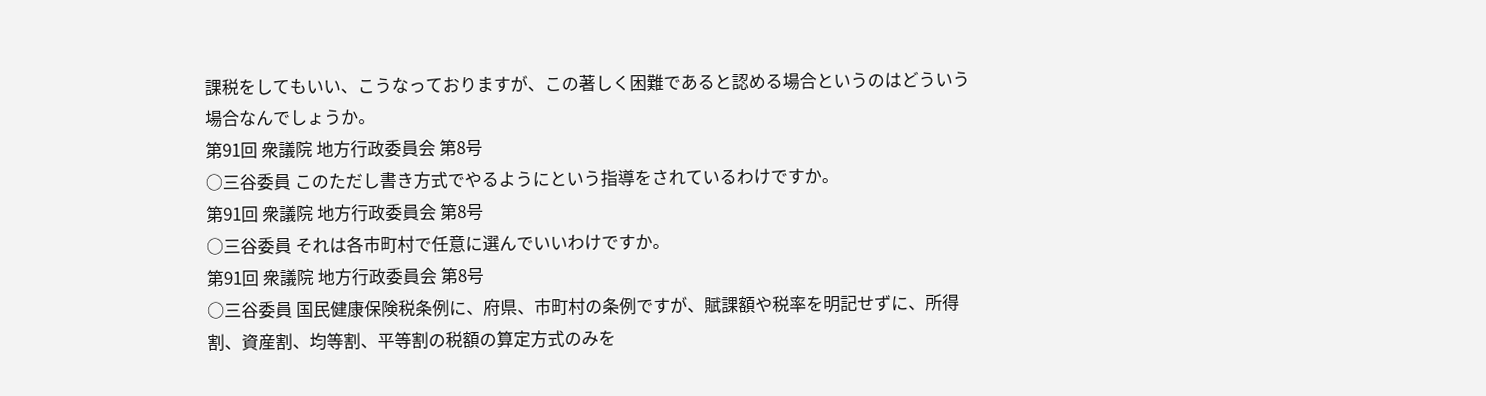課税をしてもいい、こうなっておりますが、この著しく困難であると認める場合というのはどういう場合なんでしょうか。
第91回 衆議院 地方行政委員会 第8号
○三谷委員 このただし書き方式でやるようにという指導をされているわけですか。
第91回 衆議院 地方行政委員会 第8号
○三谷委員 それは各市町村で任意に選んでいいわけですか。
第91回 衆議院 地方行政委員会 第8号
○三谷委員 国民健康保険税条例に、府県、市町村の条例ですが、賦課額や税率を明記せずに、所得割、資産割、均等割、平等割の税額の算定方式のみを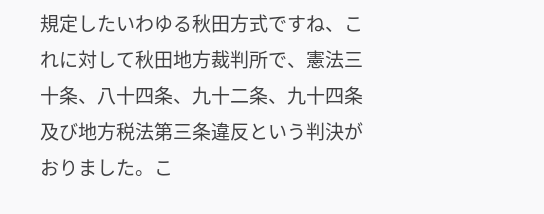規定したいわゆる秋田方式ですね、これに対して秋田地方裁判所で、憲法三十条、八十四条、九十二条、九十四条及び地方税法第三条違反という判決がおりました。こ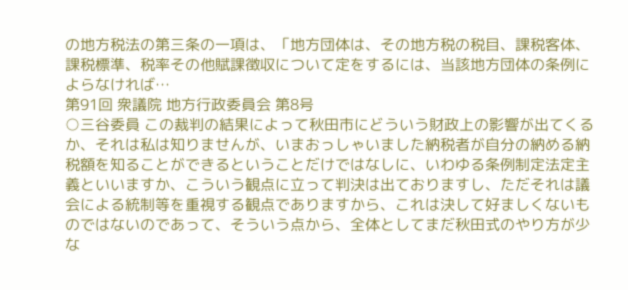の地方税法の第三条の一項は、「地方団体は、その地方税の税目、課税客体、課税標準、税率その他賦課徴収について定をするには、当該地方団体の条例によらなければ…
第91回 衆議院 地方行政委員会 第8号
○三谷委員 この裁判の結果によって秋田市にどういう財政上の影響が出てくるか、それは私は知りませんが、いまおっしゃいました納税者が自分の納める納税額を知ることができるということだけではなしに、いわゆる条例制定法定主義といいますか、こういう観点に立って判決は出ておりますし、ただそれは議会による統制等を重視する観点でありますから、これは決して好ましくないものではないのであって、そういう点から、全体としてまだ秋田式のやり方が少な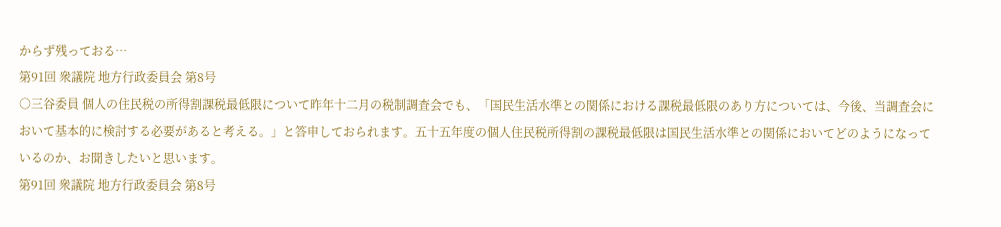からず残っておる…
第91回 衆議院 地方行政委員会 第8号
○三谷委員 個人の住民税の所得割課税最低限について昨年十二月の税制調査会でも、「国民生活水準との関係における課税最低限のあり方については、今後、当調査会において基本的に検討する必要があると考える。」と答申しておられます。五十五年度の個人住民税所得割の課税最低限は国民生活水準との関係においてどのようになっているのか、お聞きしたいと思います。
第91回 衆議院 地方行政委員会 第8号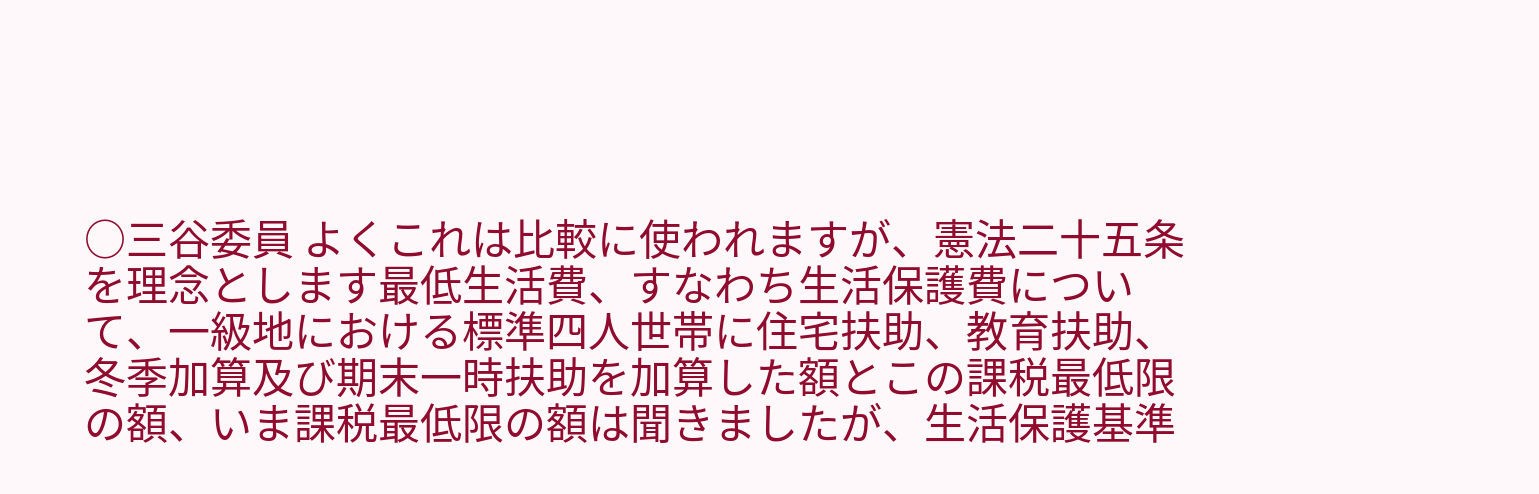○三谷委員 よくこれは比較に使われますが、憲法二十五条を理念とします最低生活費、すなわち生活保護費について、一級地における標準四人世帯に住宅扶助、教育扶助、冬季加算及び期末一時扶助を加算した額とこの課税最低限の額、いま課税最低限の額は聞きましたが、生活保護基準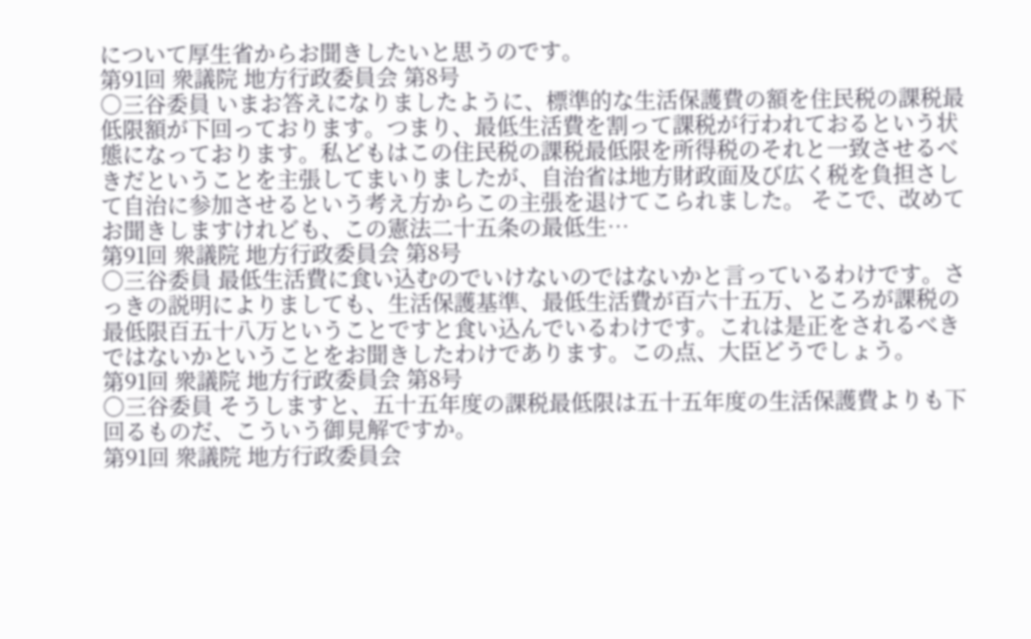について厚生省からお聞きしたいと思うのです。
第91回 衆議院 地方行政委員会 第8号
○三谷委員 いまお答えになりましたように、標準的な生活保護費の額を住民税の課税最低限額が下回っております。つまり、最低生活費を割って課税が行われておるという状態になっております。私どもはこの住民税の課税最低限を所得税のそれと一致させるべきだということを主張してまいりましたが、自治省は地方財政面及び広く税を負担さして自治に参加させるという考え方からこの主張を退けてこられました。 そこで、改めてお聞きしますけれども、この憲法二十五条の最低生…
第91回 衆議院 地方行政委員会 第8号
○三谷委員 最低生活費に食い込むのでいけないのではないかと言っているわけです。さっきの説明によりましても、生活保護基準、最低生活費が百六十五万、ところが課税の最低限百五十八万ということですと食い込んでいるわけです。これは是正をされるべきではないかということをお聞きしたわけであります。この点、大臣どうでしょう。
第91回 衆議院 地方行政委員会 第8号
○三谷委員 そうしますと、五十五年度の課税最低限は五十五年度の生活保護費よりも下回るものだ、こういう御見解ですか。
第91回 衆議院 地方行政委員会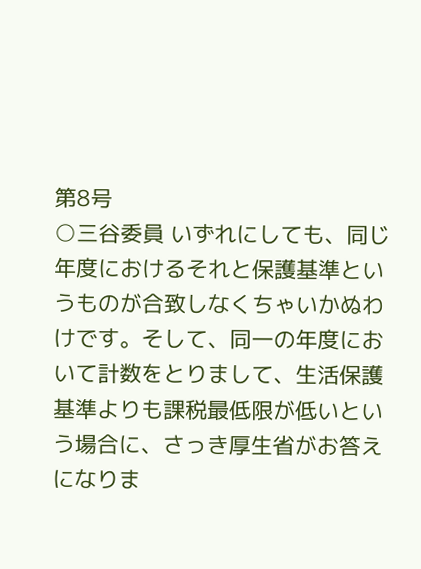第8号
○三谷委員 いずれにしても、同じ年度におけるそれと保護基準というものが合致しなくちゃいかぬわけです。そして、同一の年度において計数をとりまして、生活保護基準よりも課税最低限が低いという場合に、さっき厚生省がお答えになりま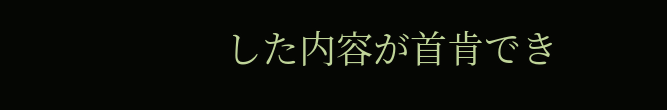した内容が首肯でき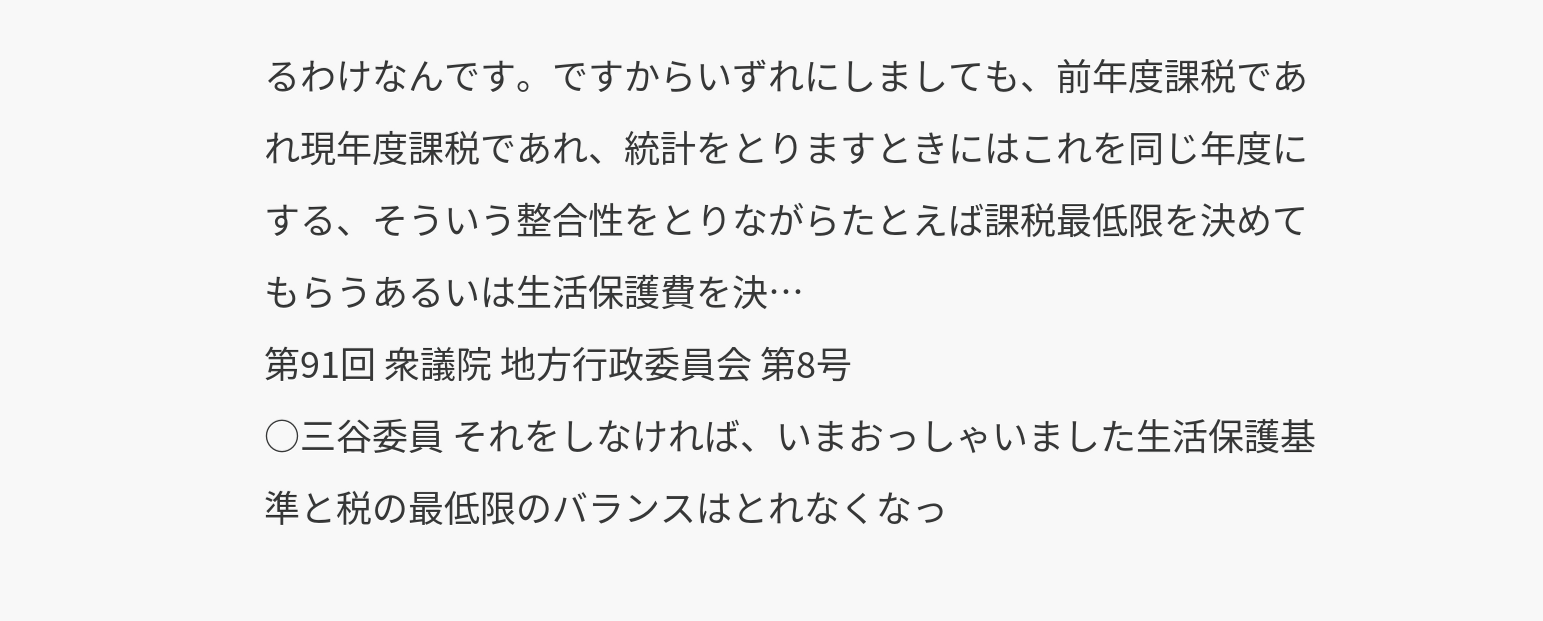るわけなんです。ですからいずれにしましても、前年度課税であれ現年度課税であれ、統計をとりますときにはこれを同じ年度にする、そういう整合性をとりながらたとえば課税最低限を決めてもらうあるいは生活保護費を決…
第91回 衆議院 地方行政委員会 第8号
○三谷委員 それをしなければ、いまおっしゃいました生活保護基準と税の最低限のバランスはとれなくなっ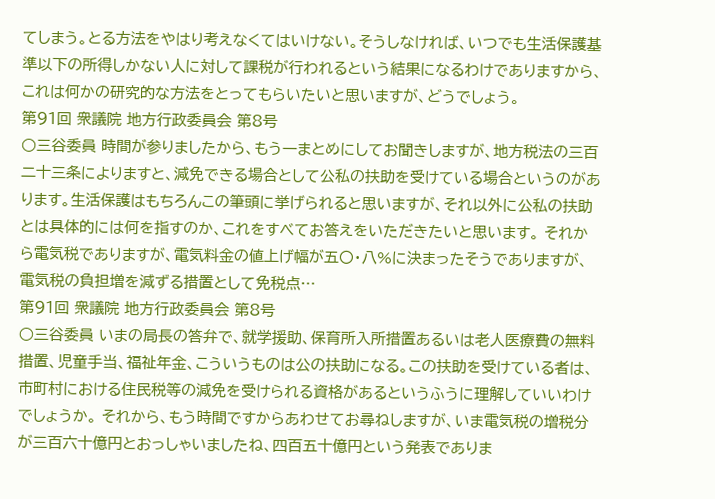てしまう。とる方法をやはり考えなくてはいけない。そうしなければ、いつでも生活保護基準以下の所得しかない人に対して課税が行われるという結果になるわけでありますから、これは何かの研究的な方法をとってもらいたいと思いますが、どうでしょう。
第91回 衆議院 地方行政委員会 第8号
○三谷委員 時間が参りましたから、もう一まとめにしてお聞きしますが、地方税法の三百二十三条によりますと、減免できる場合として公私の扶助を受けている場合というのがあります。生活保護はもちろんこの筆頭に挙げられると思いますが、それ以外に公私の扶助とは具体的には何を指すのか、これをすべてお答えをいただきたいと思います。 それから電気税でありますが、電気料金の値上げ幅が五〇・八%に決まったそうでありますが、電気税の負担増を減ずる措置として免税点…
第91回 衆議院 地方行政委員会 第8号
○三谷委員 いまの局長の答弁で、就学援助、保育所入所措置あるいは老人医療費の無料措置、児童手当、福祉年金、こういうものは公の扶助になる。この扶助を受けている者は、市町村における住民税等の減免を受けられる資格があるというふうに理解していいわけでしょうか。 それから、もう時間ですからあわせてお尋ねしますが、いま電気税の増税分が三百六十億円とおっしゃいましたね、四百五十億円という発表でありま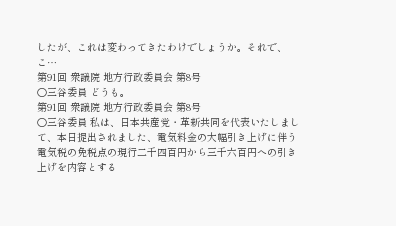したが、これは変わってきたわけでしょうか。それで、こ…
第91回 衆議院 地方行政委員会 第8号
○三谷委員 どうも。
第91回 衆議院 地方行政委員会 第8号
○三谷委員 私は、日本共産党・革新共同を代表いたしまして、本日提出されました、電気料金の大幅引き上げに伴う電気税の免税点の現行二千四百円から三千六百円への引き上げを内容とする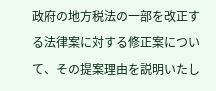政府の地方税法の一部を改正する法律案に対する修正案について、その提案理由を説明いたし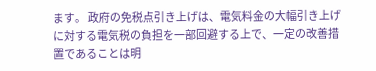ます。 政府の免税点引き上げは、電気料金の大幅引き上げに対する電気税の負担を一部回避する上で、一定の改善措置であることは明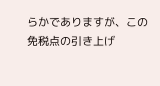らかでありますが、この免税点の引き上げ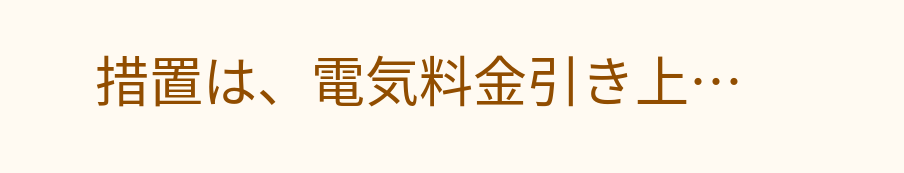措置は、電気料金引き上…